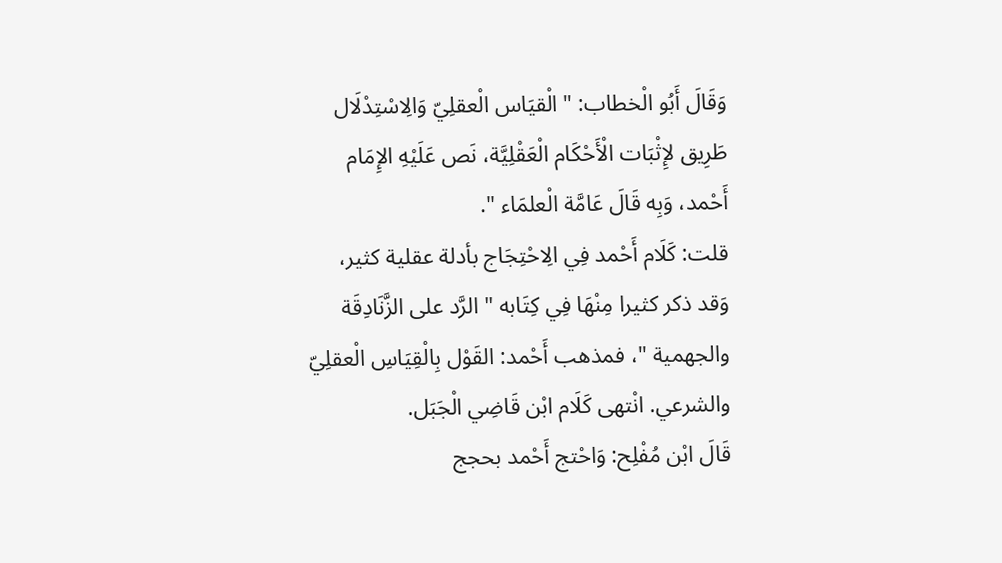وَقَالَ أَبُو الْخطاب: " الْقيَاس الْعقلِيّ وَالِاسْتِدْلَال طَرِيق لإِثْبَات الْأَحْكَام الْعَقْلِيَّة، نَص عَلَيْهِ الإِمَام أَحْمد، وَبِه قَالَ عَامَّة الْعلمَاء ".
قلت: كَلَام أَحْمد فِي الِاحْتِجَاج بأدلة عقلية كثير، وَقد ذكر كثيرا مِنْهَا فِي كِتَابه " الرَّد على الزَّنَادِقَة والجهمية "، فمذهب أَحْمد: القَوْل بِالْقِيَاسِ الْعقلِيّ والشرعي. انْتهى كَلَام ابْن قَاضِي الْجَبَل.
قَالَ ابْن مُفْلِح: وَاحْتج أَحْمد بحجج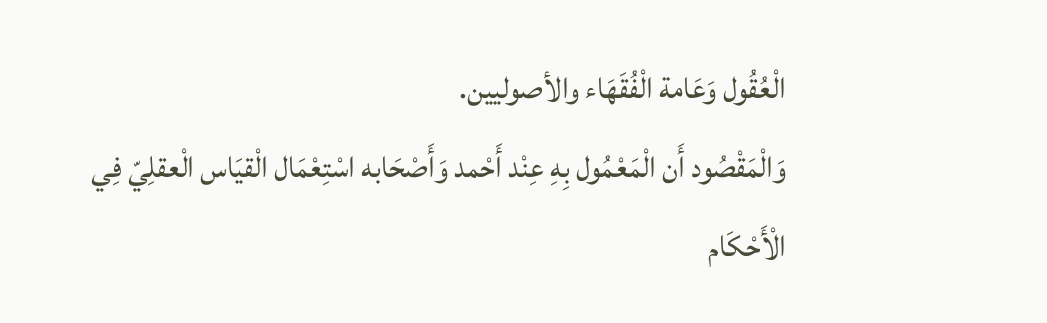الْعُقُول وَعَامة الْفُقَهَاء والأصوليين.
وَالْمَقْصُود أَن الْمَعْمُول بِهِ عِنْد أَحْمد وَأَصْحَابه اسْتِعْمَال الْقيَاس الْعقلِيّ فِي الْأَحْكَام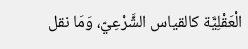الْعَقْلِيَّة كالقياس الشَّرْعِيّ، وَمَا نقل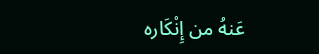عَنهُ من إِنْكَاره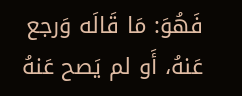فَهُوَ: مَا قَالَه وَرجع عَنهُ، أَو لم يَصح عَنهُ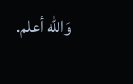وَالله أعلم.